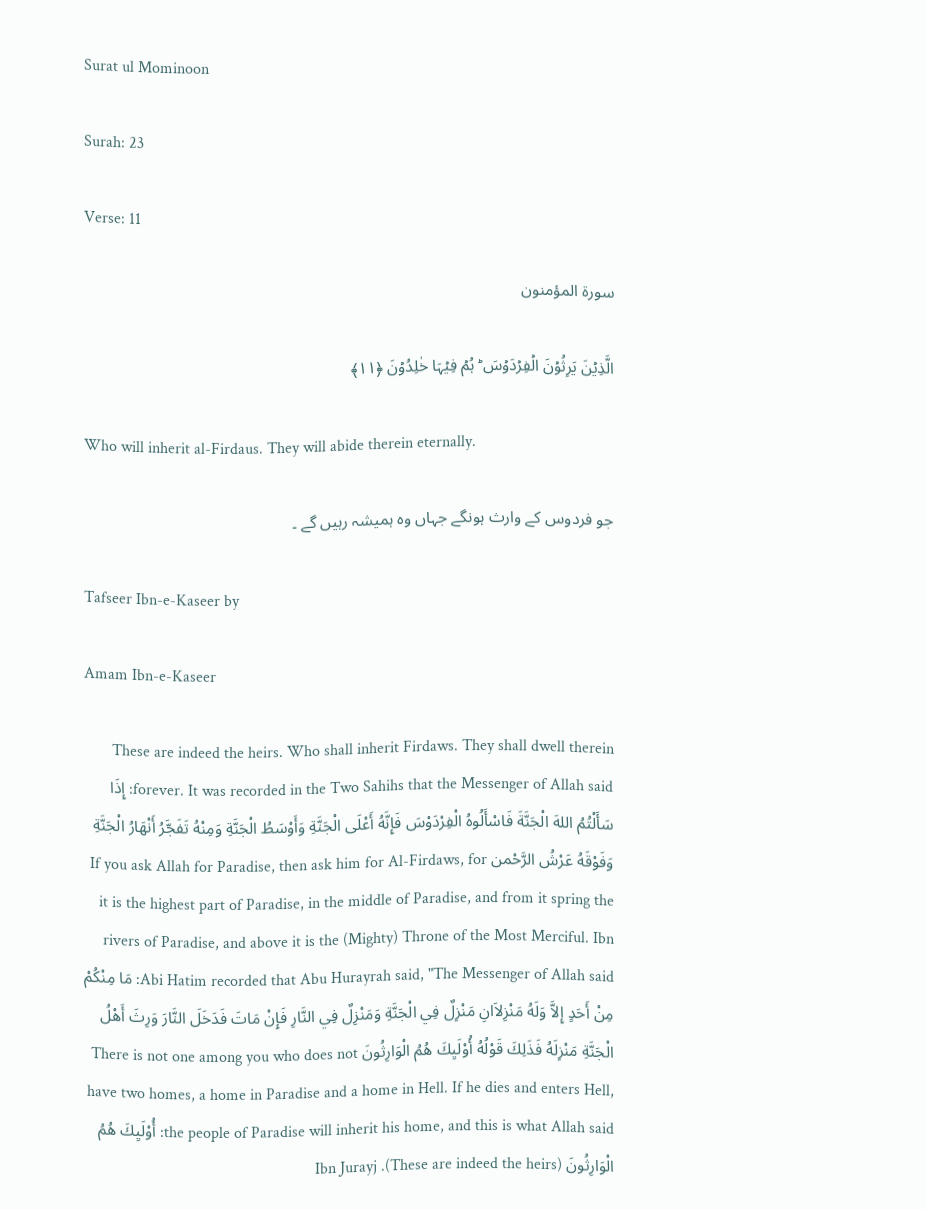Surat ul Mominoon

Surah: 23

Verse: 11

سورة المؤمنون

الَّذِیۡنَ یَرِثُوۡنَ الۡفِرۡدَوۡسَ ؕ ہُمۡ فِیۡہَا خٰلِدُوۡنَ ﴿۱۱﴾

Who will inherit al-Firdaus. They will abide therein eternally.

جو فردوس کے وارث ہونگے جہاں وہ ہمیشہ رہیں گے ۔

Tafseer Ibn-e-Kaseer by

Amam Ibn-e-Kaseer

These are indeed the heirs. Who shall inherit Firdaws. They shall dwell therein forever. It was recorded in the Two Sahihs that the Messenger of Allah said: إِذَا سَأَلْتُمُ اللهَ الْجَنَّةَ فَاسْأَلُوهُ الْفِرْدَوْسَ فَإِنَّهُ أَعْلَى الْجَنَّةِ وَأَوْسَطُ الْجَنَّةِ وَمِنْهُ تَفَجَّرُ أَنْهَارُ الْجَنَّةِ وَفَوْقَهُ عَرْشُ الرَّحْمن If you ask Allah for Paradise, then ask him for Al-Firdaws, for it is the highest part of Paradise, in the middle of Paradise, and from it spring the rivers of Paradise, and above it is the (Mighty) Throne of the Most Merciful. Ibn Abi Hatim recorded that Abu Hurayrah said, "The Messenger of Allah said: مَا مِنْكُمْ مِنْ أَحَدٍ إِلاَّ وَلَهُ مَنْزِلاَانِ مَنْزِلٌ فِي الْجَنَّةِ وَمَنْزِلٌ فِي النَّارِ فَإِنْ مَاتَ فَدَخَلَ النَّارَ وَرِثَ أَهْلُ الْجَنَّةِ مَنْزِلَهُ فَذَلِكَ قَوْلُهُ أُوْلَيِكَ هُمُ الْوَارِثُونَ There is not one among you who does not have two homes, a home in Paradise and a home in Hell. If he dies and enters Hell, the people of Paradise will inherit his home, and this is what Allah said: أُوْلَيِكَ هُمُ الْوَارِثُونَ (These are indeed the heirs). Ibn Jurayj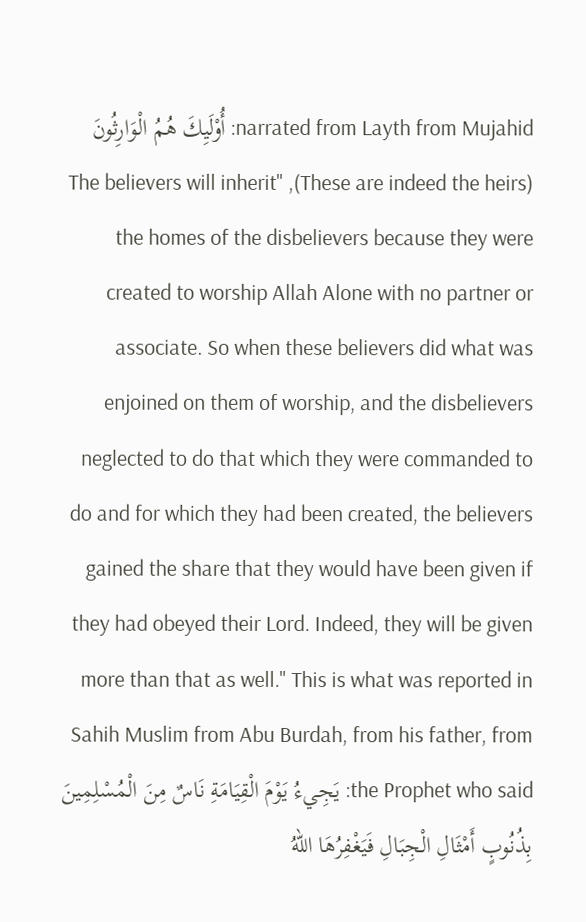narrated from Layth from Mujahid: أُوْلَيِكَ هُمُ الْوَارِثُونَ (These are indeed the heirs), "The believers will inherit the homes of the disbelievers because they were created to worship Allah Alone with no partner or associate. So when these believers did what was enjoined on them of worship, and the disbelievers neglected to do that which they were commanded to do and for which they had been created, the believers gained the share that they would have been given if they had obeyed their Lord. Indeed, they will be given more than that as well." This is what was reported in Sahih Muslim from Abu Burdah, from his father, from the Prophet who said: يَجِيءُ يَوْمَ الْقِيَامَةِ نَاسٌ مِنَ الْمُسْلِمِينَ بِذُنُوبٍ أَمْثَالِ الْجِبَالِ فَيَغْفِرُهَا اللهُ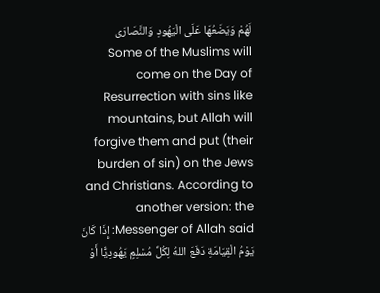لَهُمْ وَيَضَعُهَا عَلَى الْيَهُودِ وَالنَّصَارَى Some of the Muslims will come on the Day of Resurrection with sins like mountains, but Allah will forgive them and put (their burden of sin) on the Jews and Christians. According to another version: the Messenger of Allah said: إِذَا كَانَ يَوْمُ الْقِيَامَةِ دَفَعَ اللهُ لِكُلِّ مُسْلِمٍ يَهُودِيًّا أَوْ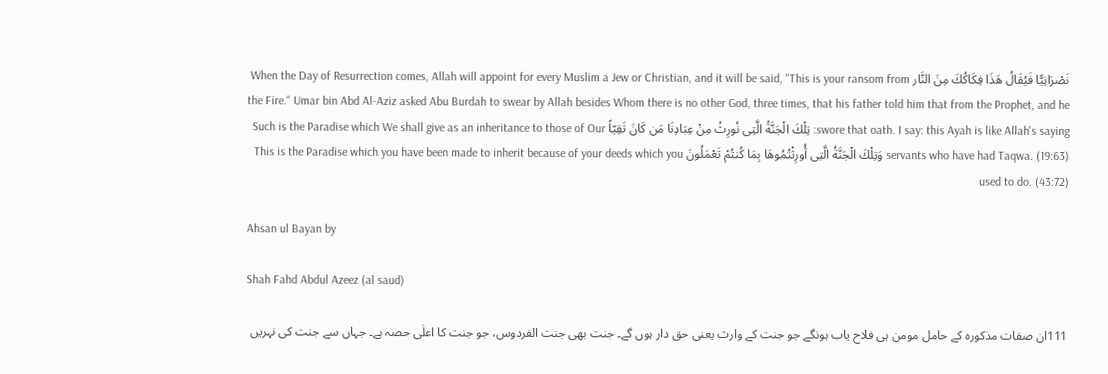نَصْرَانِيًّا فَيُقَالُ هَذَا فِكَاكُكَ مِنَ النَّار When the Day of Resurrection comes, Allah will appoint for every Muslim a Jew or Christian, and it will be said, "This is your ransom from the Fire." Umar bin Abd Al-Aziz asked Abu Burdah to swear by Allah besides Whom there is no other God, three times, that his father told him that from the Prophet, and he swore that oath. I say: this Ayah is like Allah's saying: تِلْكَ الْجَنَّةُ الَّتِى نُورِثُ مِنْ عِبَادِنَا مَن كَانَ تَقِيّاً Such is the Paradise which We shall give as an inheritance to those of Our servants who have had Taqwa. (19:63) وَتِلْكَ الْجَنَّةُ الَّتِى أُورِثْتُمُوهَا بِمَا كُنتُمْ تَعْمَلُونَ This is the Paradise which you have been made to inherit because of your deeds which you used to do. (43:72)

Ahsan ul Bayan by

Shah Fahd Abdul Azeez (al saud)

111ان صفات مذکورہ کے حامل مومن ہی فلاح یاب ہونگے جو جنت کے وارث یعنی حق دار ہوں گے۔ جنت بھی جنت الفردوس، جو جنت کا اعلٰی حصہ ہے۔ جہاں سے جنت کی نہریں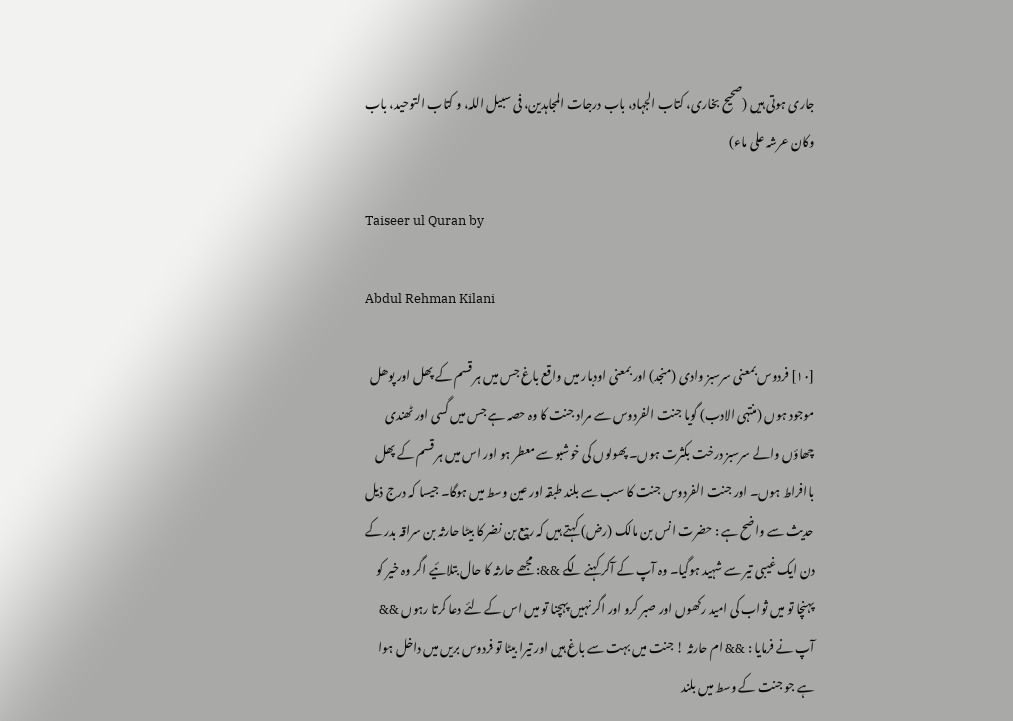جاری ہوتی ہیں (صحیح بخاری، کتاب الجہاد، باب درجات المجاہدین، فی سبیل اللہ، و کتاب التوحید، باب وکان عرشہ علی ماء)

Taiseer ul Quran by

Abdul Rehman Kilani

[١٠] فردوس بمعنی سرسبز وادی (منجد) اور بمعنی اودبار میں واقع باغ جس میں ہر قسم کے پھل اور پوھل موجود ہوں (منتہی الادب) گویا جنت الفردوس سے مراد جنت کا وہ حصہ ہے جس میں گسی اور ٹھندی چھاؤں والے سرسبز درخت بکثرت ہوں۔ پھولوں کی خوشبو سے معطر ہو اور اس میں ہر قسم کے پھل باافراط ہوں۔ اور جنت الفردوس جنت کا سب سے بلند طبقہ اور عین وسط میں ہوگا۔ جیسا کہ درج ذیل حدیث سے واضح ہے : حضرت انس بن مالک (رض) کہتے ہیں کہ ربیع بن نضر کا بیٹا حارثہ بن سراقہ بدر کے دن ایک غیبی تیر سے شہید ہوگیا۔ وہ آپ کے آکر کہنے لگے &&: مجھے حارثہ کا حال بتلائیے اگر وہ خیر کو پہنچا تو میں ثواب کی امید رکھوں اور صبر کرو اور اگر نہیں پہچنا تو میں اس کے لئے دعا کرتا رہوں && آپ نے فرمایا : && ام حارثہ ! جنت میں بہت سے باغ ہیں اور تیرا بیٹا تو فردوس بریں میں داخل ہوا ہے جو جنت کے وسط میں بلند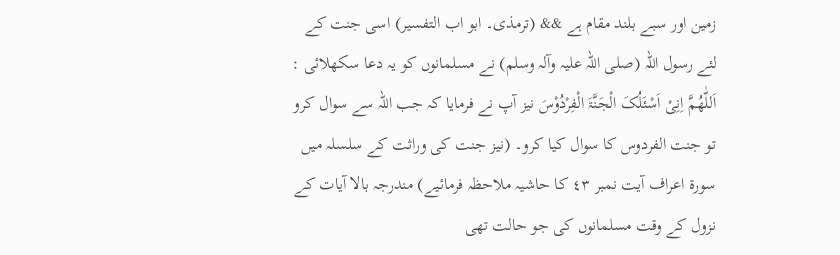زمین اور سبے بلند مقام ہے && (ترمذی۔ ابو اب التفسیر) اسی جنت کے لئے رسول اللہ (صلی اللہ علیہ وآلہ وسلم) نے مسلمانوں کو یہ دعا سکھلائی : اَللّٰھُمَّ اِنِیْ اَسْئَلُکَ الْجَنَّۃَ الْفِرْدُوْسَ نیز آپ نے فرمایا کہ جب اللہ سے سوال کرو تو جنت الفردوس کا سوال کیا کرو۔ (نیز جنت کی وراثت کے سلسلہ میں سورة اعراف آیت نمبر ٤٣ کا حاشیہ ملاحظہ فرمائیے) مندرجہ بالا آیات کے نزول کے وقت مسلمانوں کی جو حالت تھی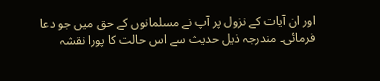اور ان آیات کے نزول پر آپ نے مسلمانوں کے حق میں جو دعا فرمائی۔ مندرجہ ذیل حدیث سے اس حالت کا پورا نقشہ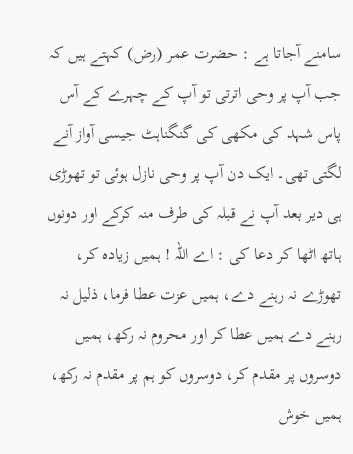سامنے آجاتا ہے : حضرت عمر (رض) کہتے ہیں کہ جب آپ پر وحی اترتی تو آپ کے چہرے کے آس پاس شہد کی مکھی کی گنگناہٹ جیسی آواز آنے لگتی تھی۔ ایک دن آپ پر وحی نازل ہوئی تو تھوڑی ہی دیر بعد آپ نے قبلہ کی طرف منہ کرکے اور دونوں ہاتھ اٹھا کر دعا کی : اے اللہ ! ہمیں زیادہ کر، تھوڑے نہ رہنے دے، ہمیں عزت عطا فرما، ذلیل نہ رہنے دے ہمیں عطا کر اور محروم نہ رکھ، ہمیں دوسروں پر مقدم کر، دوسروں کو ہم پر مقدم نہ رکھ، ہمیں خوش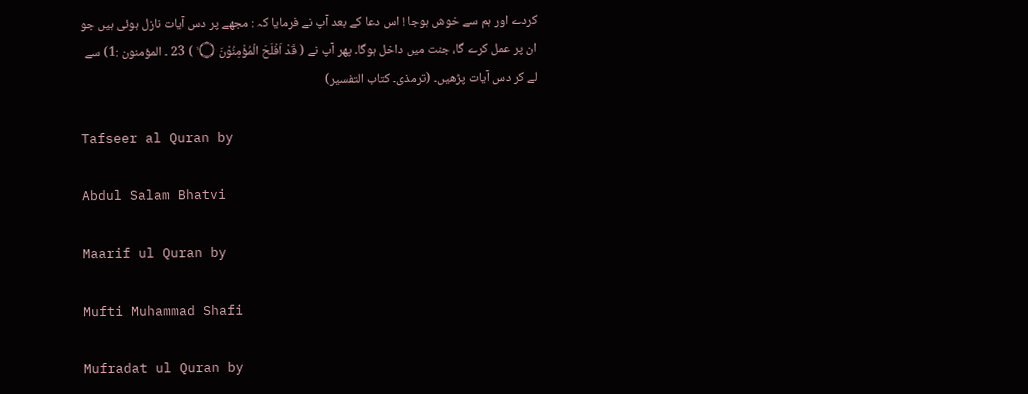کردے اور ہم سے خوش ہوجا ! اس دعا کے بعد آپ نے فرمایا کہ : مجھے پر دس آیات نازل ہوئی ہیں جو ان پر عمل کرے گا، جنت میں داخل ہوگا۔ پھر آپ نے ( قَدْ اَفْلَحَ الْمُؤْمِنُوْنَ ۝ ۙ ) 23 ۔ المؤمنون :1) سے لے کر دس آیات پڑھیں۔ (ترمذی۔ کتاب التفسیر)

Tafseer al Quran by

Abdul Salam Bhatvi

Maarif ul Quran by

Mufti Muhammad Shafi

Mufradat ul Quran by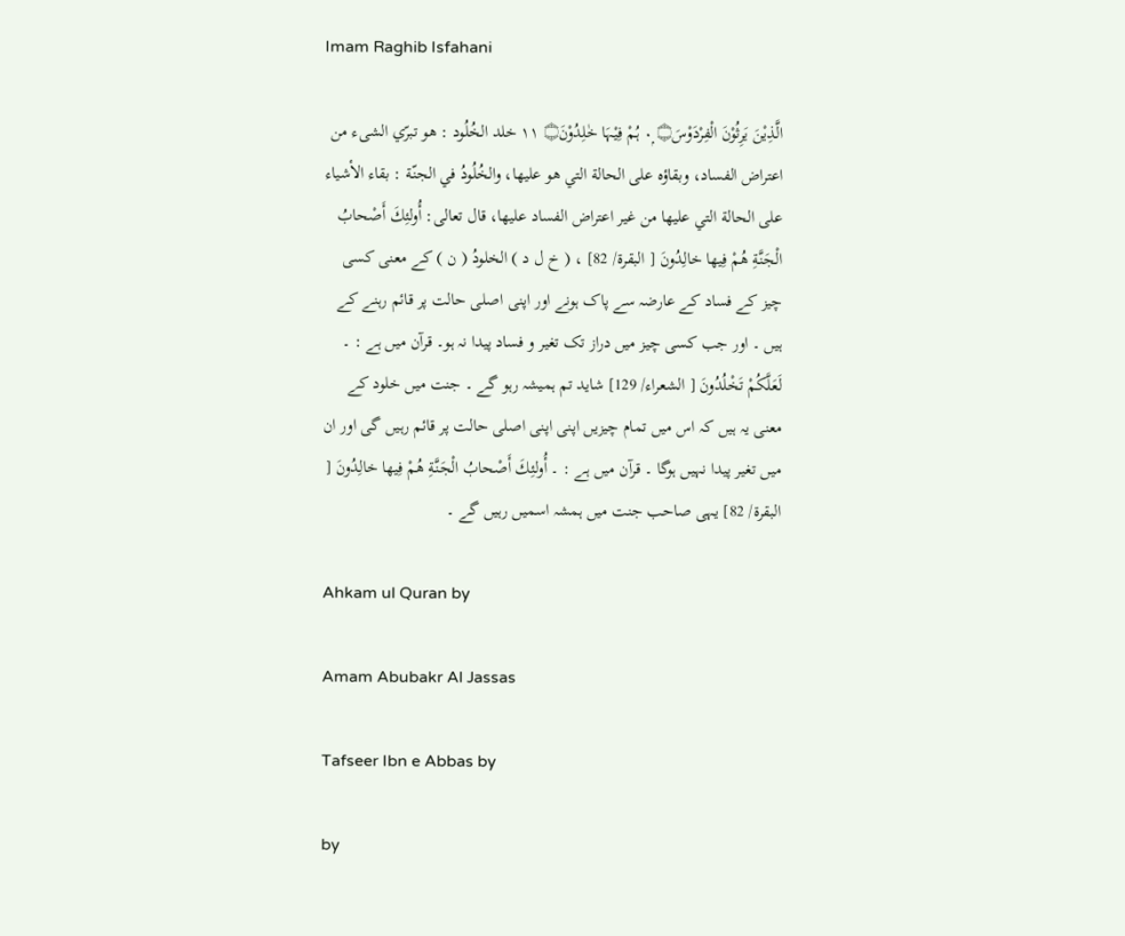Imam Raghib Isfahani

الَّذِيْنَ يَرِثُوْنَ الْفِرْدَوْسَ۝ ٠ۭ ہُمْ فِيْہَا خٰلِدُوْنَ۝ ١١ خلد الخُلُود : هو تبرّي الشیء من اعتراض الفساد، وبقاؤه علی الحالة التي هو عليها، والخُلُودُ في الجنّة : بقاء الأشياء علی الحالة التي عليها من غير اعتراض الفساد عليها، قال تعالی: أُولئِكَ أَصْحابُ الْجَنَّةِ هُمْ فِيها خالِدُونَ [ البقرة/ 82] ، ( خ ل د ) الخلودُ ( ن ) کے معنی کسی چیز کے فساد کے عارضہ سے پاک ہونے اور اپنی اصلی حالت پر قائم رہنے کے ہیں ۔ اور جب کسی چیز میں دراز تک تغیر و فساد پیدا نہ ہو۔ قرآن میں ہے : ۔ لَعَلَّكُمْ تَخْلُدُونَ [ الشعراء/ 129] شاید تم ہمیشہ رہو گے ۔ جنت میں خلود کے معنی یہ ہیں کہ اس میں تمام چیزیں اپنی اپنی اصلی حالت پر قائم رہیں گی اور ان میں تغیر پیدا نہیں ہوگا ۔ قرآن میں ہے : ۔ أُولئِكَ أَصْحابُ الْجَنَّةِ هُمْ فِيها خالِدُونَ [ البقرة/ 82] یہی صاحب جنت میں ہمشہ اسمیں رہیں گے ۔

Ahkam ul Quran by

Amam Abubakr Al Jassas

Tafseer Ibn e Abbas by

by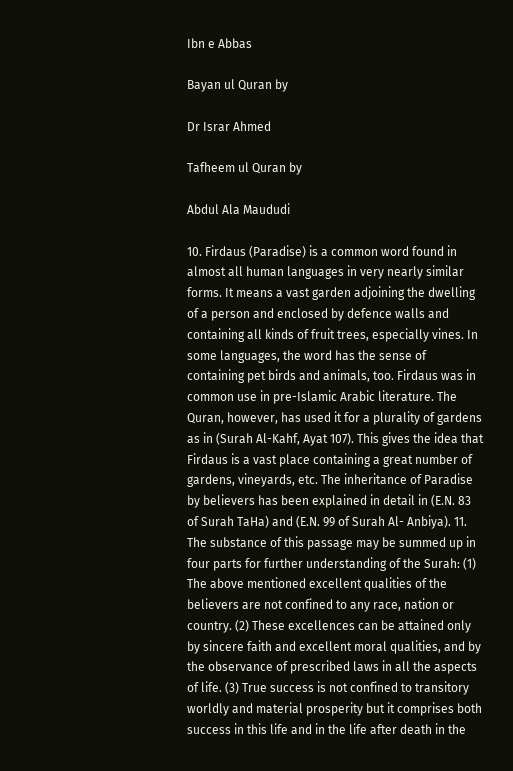Ibn e Abbas

Bayan ul Quran by

Dr Israr Ahmed

Tafheem ul Quran by

Abdul Ala Maududi

10. Firdaus (Paradise) is a common word found in almost all human languages in very nearly similar forms. It means a vast garden adjoining the dwelling of a person and enclosed by defence walls and containing all kinds of fruit trees, especially vines. In some languages, the word has the sense of containing pet birds and animals, too. Firdaus was in common use in pre-Islamic Arabic literature. The Quran, however, has used it for a plurality of gardens as in (Surah Al-Kahf, Ayat 107). This gives the idea that Firdaus is a vast place containing a great number of gardens, vineyards, etc. The inheritance of Paradise by believers has been explained in detail in (E.N. 83 of Surah TaHa) and (E.N. 99 of Surah Al- Anbiya). 11. The substance of this passage may be summed up in four parts for further understanding of the Surah: (1) The above mentioned excellent qualities of the believers are not confined to any race, nation or country. (2) These excellences can be attained only by sincere faith and excellent moral qualities, and by the observance of prescribed laws in all the aspects of life. (3) True success is not confined to transitory worldly and material prosperity but it comprises both success in this life and in the life after death in the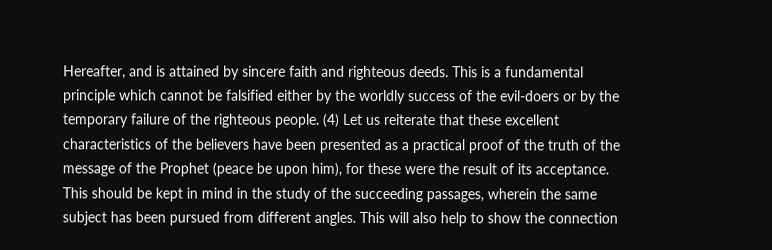Hereafter, and is attained by sincere faith and righteous deeds. This is a fundamental principle which cannot be falsified either by the worldly success of the evil-doers or by the temporary failure of the righteous people. (4) Let us reiterate that these excellent characteristics of the believers have been presented as a practical proof of the truth of the message of the Prophet (peace be upon him), for these were the result of its acceptance. This should be kept in mind in the study of the succeeding passages, wherein the same subject has been pursued from different angles. This will also help to show the connection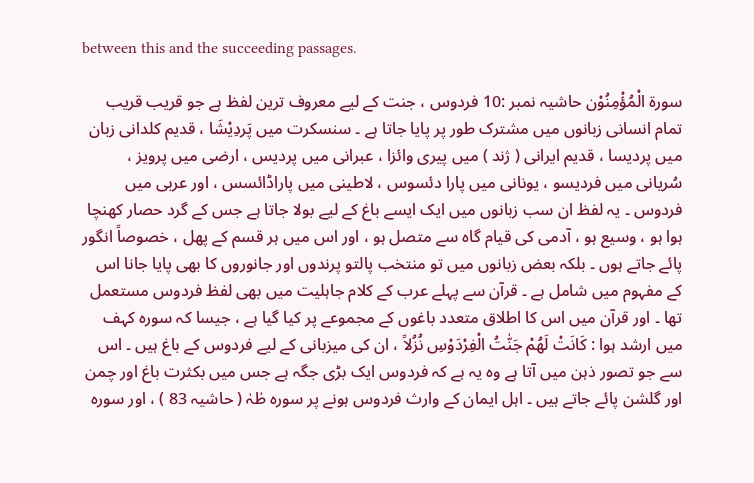between this and the succeeding passages.

سورة الْمُؤْمِنُوْن حاشیہ نمبر :10 فردوس ، جنت کے لیے معروف ترین لفظ ہے جو قریب قریب تمام انسانی زبانوں میں مشترک طور پر پایا جاتا ہے ۔ سنسکرت میں پَردِیْشَا ، قدیم کلدانی زبان میں پردیسا ، قدیم ایرانی ( ژند ) میں پیری وائزا ، عبرانی میں پردیس ، ارضی میں پرویز ، سُریانی میں فردیسو ، یونانی میں پارا دئسوس ، لاطینی میں پاراڈائسس ، اور عربی میں فردوس ۔ یہ لفظ ان سب زبانوں میں ایک ایسے باغ کے لیے بولا جاتا ہے جس کے گرد حصار کھنچا ہوا ہو ، وسیع ہو ، آدمی کی قیام گاہ سے متصل ہو ، اور اس میں ہر قسم کے پھل ، خصوصاً انگور پائے جاتے ہوں ۔ بلکہ بعض زبانوں میں تو منتخب پالتو پرندوں اور جانوروں کا بھی پایا جانا اس کے مفہوم میں شامل ہے ۔ قرآن سے پہلے عرب کے کلام جاہلیت میں بھی لفظ فردوس مستعمل تھا ۔ اور قرآن میں اس کا اطلاق متعدد باغوں کے مجموعے پر کیا گیا ہے ، جیسا کہ سورہ کہف میں ارشد ہوا : کَانَتْ لَھُمْ جَنّٰتُ الْفِرْدَوْسِ نُزُلاً ، ان کی میزبانی کے لیے فردوس کے باغ ہیں ۔ اس سے جو تصور ذہن میں آتا ہے وہ یہ ہے کہ فردوس ایک بڑی جگہ ہے جس میں بکثرت باغ اور چمن اور گلشن پائے جاتے ہیں ۔ اہل ایمان کے وارث فردوس ہونے پر سورہ طٰہٰ ( حاشیہ 83 ) ، اور سورہ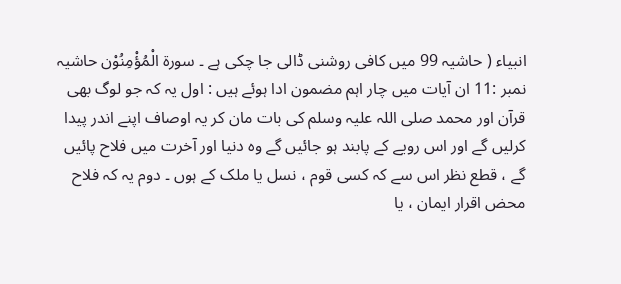انبیاء ( حاشیہ 99 میں کافی روشنی ڈالی جا چکی ہے ۔ سورة الْمُؤْمِنُوْن حاشیہ نمبر :11 ان آیات میں چار اہم مضمون ادا ہوئے ہیں : اول یہ کہ جو لوگ بھی قرآن اور محمد صلی اللہ علیہ وسلم کی بات مان کر یہ اوصاف اپنے اندر پیدا کرلیں گے اور اس رویے کے پابند ہو جائیں گے وہ دنیا اور آخرت میں فلاح پائیں گے ، قطع نظر اس سے کہ کسی قوم ، نسل یا ملک کے ہوں ۔ دوم یہ کہ فلاح محض اقرار ایمان ، یا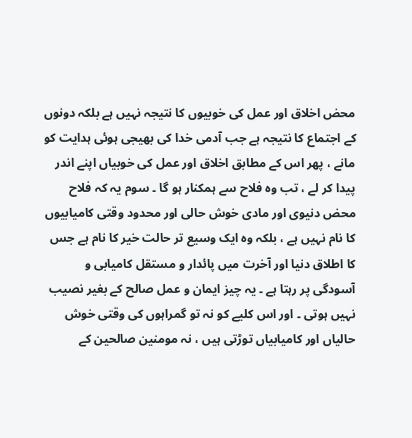محض اخلاق اور عمل کی خوبیوں کا نتیجہ نہیں ہے بلکہ دونوں کے اجتماع کا نتیجہ ہے جب آدمی خدا کی بھیجی ہوئی ہدایت کو مانے ، پھر اس کے مطابق اخلاق اور عمل کی خوبیاں اپنے اندر پیدا کر لے ، تب وہ فلاح سے ہمکنار ہو گا ۔ سوم یہ کہ فلاح محض دنیوی اور مادی خوش حالی اور محدود وقتی کامیابیوں کا نام نہیں ہے ، بلکہ وہ ایک وسیع تر حالت خیر کا نام ہے جس کا اطلاق دنیا اور آخرت میں پائدار و مستقل کامیابی و آسودگی پر رہتا ہے ۔ یہ چیز ایمان و عمل صالح کے بغیر نصیب نہیں ہوتی ۔ اور اس کلیے کو نہ تو گمراہوں کی وقتی خوش حالیاں اور کامیابیاں توڑتی ہیں ، نہ مومنین صالحین کے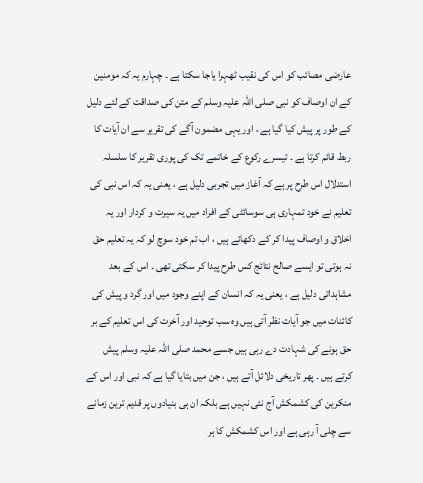عارضی مصائب کو اس کی نقیب ٹھہرا یاجا سکتا ہے ۔ چہارم یہ کہ مومنین کے ان اوصاف کو نبی صلی اللہ علیہ وسلم کے متن کی صداقت کے لئے دلیل کے طور پر پیش کیا گیا ہے ، اور یہی مضمون آگے کی تقریر سے ان آیات کا ربط قائم کرتا ہے ۔ تیسرے رکوع کے خاتمے تک کی پوری تقریر کا سلسلہ استدلال اس طرح پر ہے کہ آغاز میں تجربی دلیل ہے ، یعنی یہ کہ اس نبی کی تعلیم نے خود تمہاری ہی سوسائٹی کے افراد میں یہ سیرت و کردار اور یہ اخلاق و اوصاف پیدا کر کے دکھائے ہیں ، اب تم خود سوچ لو کہ یہ تعلیم حق نہ ہوتی تو ایسے صالح نتائج کس طرح پیدا کر سکتی تھی ۔ اس کے بعد مشاہداتی دلیل ہے ، یعنی یہ کہ انسان کے اپنے وجود میں اور گرد و پیش کی کائنات میں جو آیات نظر آتی ہیں وہ سب توحید اور آخرت کی اس تعلیم کے بر حق ہونے کی شہادت دے رہی ہیں جسے محمد صلی اللہ علیہ وسلم پیش کرتے ہیں ۔ پھر تاریخی دلائل آتے ہیں ، جن میں بتایا گیا ہے کہ نبی اور اس کے منکرین کی کشمکش آج نئی نہیں ہے بلکہ ان ہی بنیادوں پر قدیم ترین زمانے سے چلی آ رہی ہے اور اس کشمکش کا ہر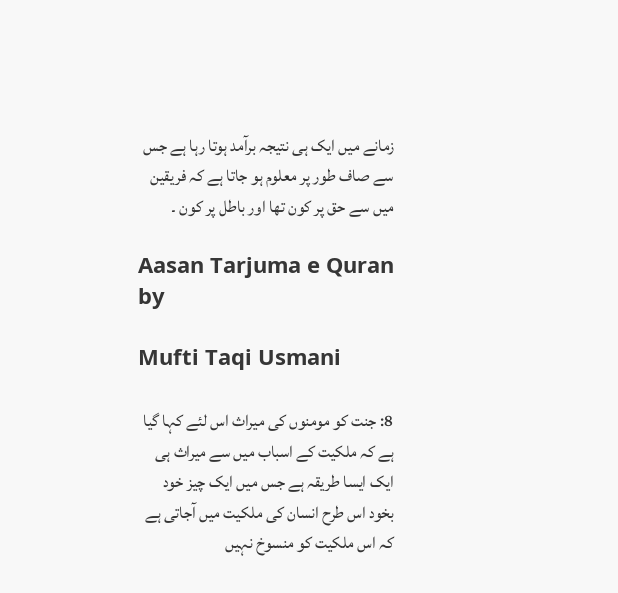زمانے میں ایک ہی نتیجہ برآمد ہوتا رہا ہے جس سے صاف طور پر معلوم ہو جاتا ہے کہ فریقین میں سے حق پر کون تھا اور باطل پر کون ۔

Aasan Tarjuma e Quran by

Mufti Taqi Usmani

8: جنت کو مومنوں کی میراث اس لئے کہا گیا ہے کہ ملکیت کے اسباب میں سے میراث ہی ایک ایسا طریقہ ہے جس میں ایک چیز خود بخود اس طرح انسان کی ملکیت میں آجاتی ہے کہ اس ملکیت کو منسوخ نہیں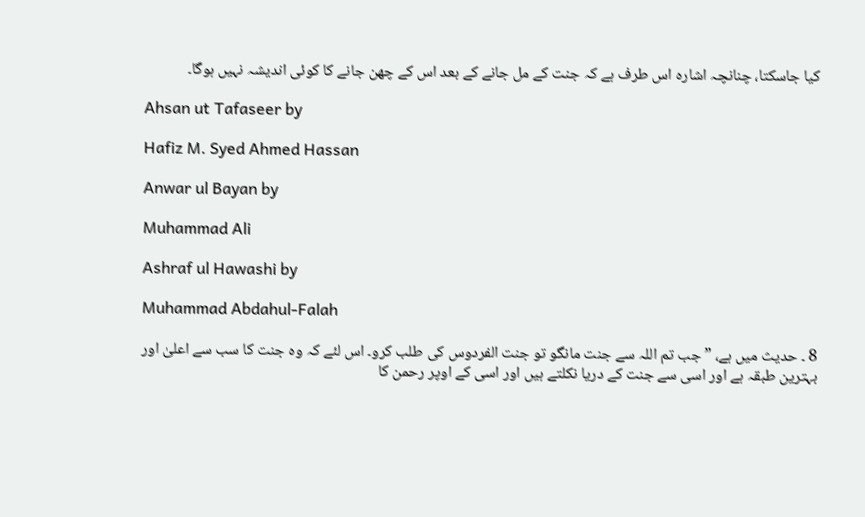کیا جاسکتا، چنانچہ اشارہ اس طرف ہے کہ جنت کے مل جانے کے بعد اس کے چھن جانے کا کوئی اندیشہ نہیں ہوگا۔

Ahsan ut Tafaseer by

Hafiz M. Syed Ahmed Hassan

Anwar ul Bayan by

Muhammad Ali

Ashraf ul Hawashi by

Muhammad Abdahul-Falah

8 ۔ حدیث میں ہے، ” جب تم اللہ سے جنت مانگو تو جنت الفردوس کی طلب کرو۔ اس لئے کہ وہ جنت کا سب سے اعلیٰ اور بہترین طبقہ ہے اور اسی سے جنت کے دریا نکلتے ہیں اور اسی کے اوپر رحمن کا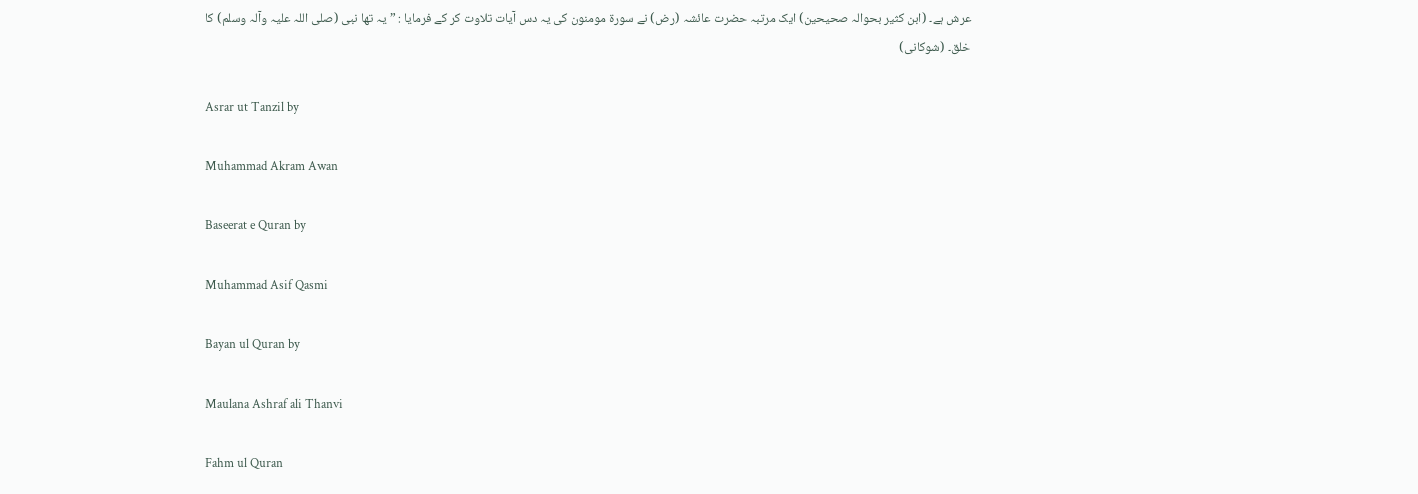عرش ہے۔ (ابن کثیر بحوالہ صحیحین) ایک مرتبہ حضرت عائشہ (رض) نے سورة مومنون کی یہ دس آیات تلاوت کر کے فرمایا : ” یہ تھا نبی (صلی اللہ علیہ وآلہ وسلم) کا خلق۔ (شوکانی)

Asrar ut Tanzil by

Muhammad Akram Awan

Baseerat e Quran by

Muhammad Asif Qasmi

Bayan ul Quran by

Maulana Ashraf ali Thanvi

Fahm ul Quran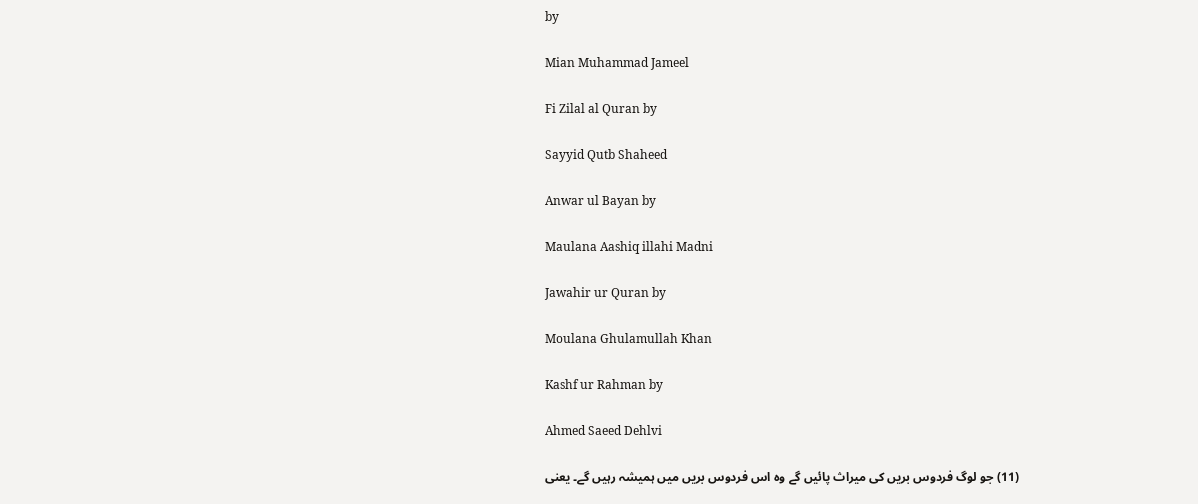by

Mian Muhammad Jameel

Fi Zilal al Quran by

Sayyid Qutb Shaheed

Anwar ul Bayan by

Maulana Aashiq illahi Madni

Jawahir ur Quran by

Moulana Ghulamullah Khan

Kashf ur Rahman by

Ahmed Saeed Dehlvi

(11) جو لوگ فردوس بریں کی میراث پائیں گے وہ اس فردوس بریں میں ہمیشہ رہیں گے۔ یعنی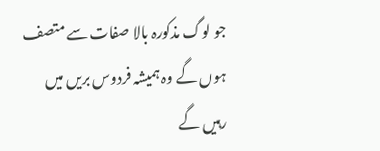جو لوگ مذکورہ بالا صفات سے متصف ہوں گے وہ ہمیشہ فردوس بریں میں رہیں گے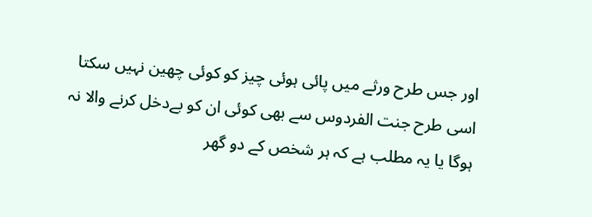اور جس طرح ورثے میں پائی ہوئی چیز کو کوئی چھین نہیں سکتا اسی طرح جنت الفردوس سے بھی کوئی ان کو بےدخل کرنے والا نہ ہوگا یا یہ مطلب ہے کہ ہر شخص کے دو گھر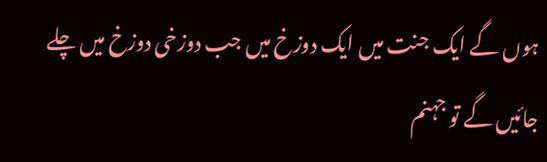ہوں گے ایک جنت میں ایک دوزخ میں جب دوزخی دوزخ میں چلے جائیں گے تو جہنم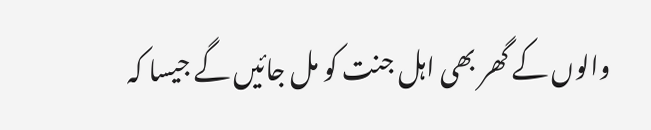والوں کے گھر بھی اہل جنت کو مل جائیں گے جیسا کہ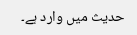حدیث میں وارد ہے۔